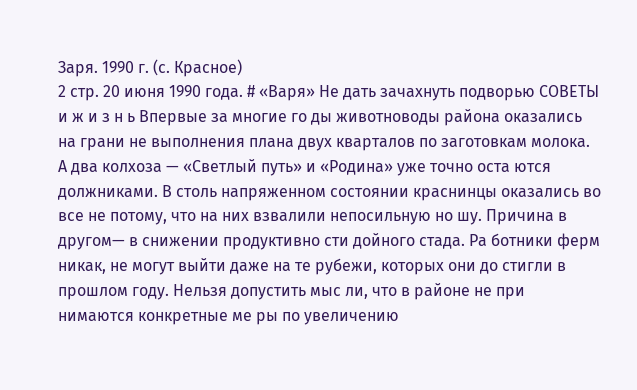Заря. 1990 г. (с. Красное)
2 стр. 20 июня 1990 года. # «Варя» Не дать зачахнуть подворью СОВЕТЫ и ж и з н ь Впервые за многие го ды животноводы района оказались на грани не выполнения плана двух кварталов по заготовкам молока. А два колхоза — «Светлый путь» и «Родина» уже точно оста ются должниками. В столь напряженном состоянии краснинцы оказались во все не потому, что на них взвалили непосильную но шу. Причина в другом— в снижении продуктивно сти дойного стада. Ра ботники ферм никак, не могут выйти даже на те рубежи, которых они до стигли в прошлом году. Нельзя допустить мыс ли, что в районе не при нимаются конкретные ме ры по увеличению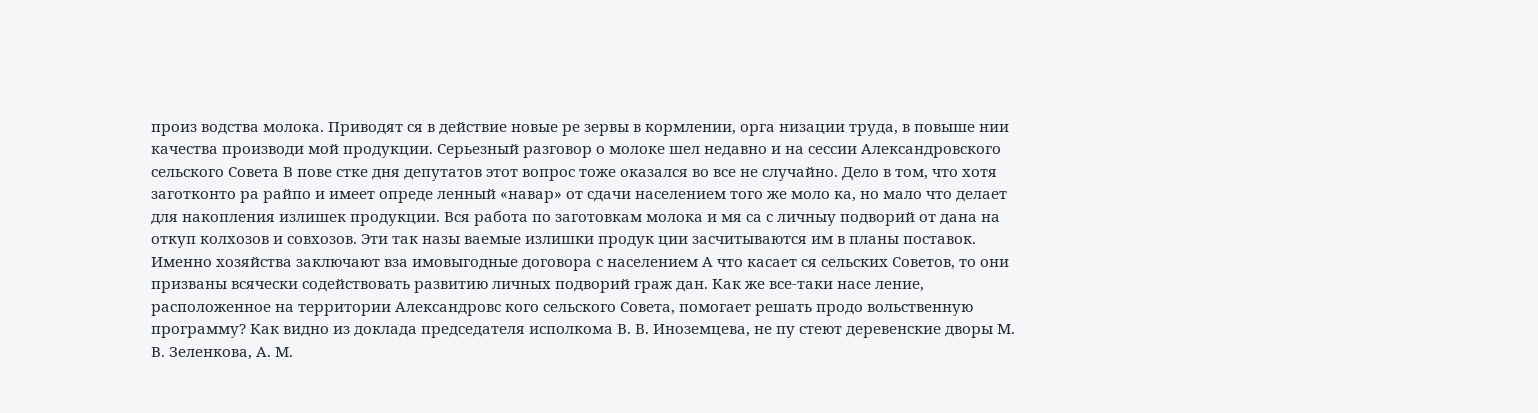произ водства молока. Приводят ся в действие новые ре зервы в кормлении, орга низации труда, в повыше нии качества производи мой продукции. Серьезный разговор о молоке шел недавно и на сессии Александровского сельского Совета В пове стке дня депутатов этот вопрос тоже оказался во все не случайно. Дело в том, что хотя заготконто ра райпо и имеет опреде ленный «навар» от сдачи населением того же моло ка, но мало что делает для накопления излишек продукции. Вся работа по заготовкам молока и мя са с личныу подворий от дана на откуп колхозов и совхозов. Эти так назы ваемые излишки продук ции засчитываются им в планы поставок. Именно хозяйства заключают вза имовыгодные договора с населением А что касает ся сельских Советов, то они призваны всячески содействовать развитию личных подворий граж дан. Как же все-таки насе ление, расположенное на территории Александровс кого сельского Совета, помогает решать продо вольственную программу? Как видно из доклада председателя исполкома В. В. Иноземцева, не пу стеют деревенские дворы М. В. Зеленкова, А. М.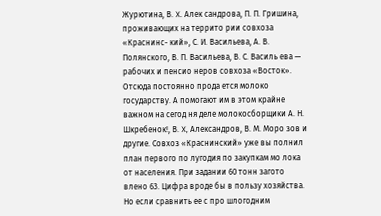Журютина, В. X. Алек сандрова, П. П. Гришина, проживающих на террито рии совхоза «Краснинс- кий», С. И. Васильева, А. В. Полянского, В. П. Васильева, В. С. Василь ева — рабочих и пенсио неров совхоза «Восток». Отсюда постоянно прода ется молоко государству. А помогают им в этом крайне важном на сегод ня деле молокосборщики А. Н. Шкребенок!, В. X, Александров, В. М. Моро зов и другие. Совхоз «Краснинский» уже вы полнил план первого по лугодия по закупкам мо лока от населения. При задании 60 тонн загото влено 63. Цифра вроде бы в пользу хозяйства. Но если сравнить ее с про шлогодним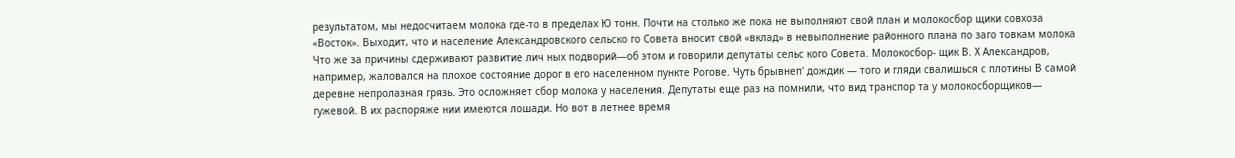результатом, мы недосчитаем молока где-то в пределах Ю тонн. Почти на столько же пока не выполняют свой план и молокосбор щики совхоза «Восток». Выходит, что и население Александровского сельско го Совета вносит свой «вклад» в невыполнение районного плана по заго товкам молока Что же за причины сдерживают развитие лич ных подворий—об этом и говорили депутаты сельс кого Совета. Молокосбор- щик В. X Александров, например, жаловался на плохое состояние дорог в его населенном пункте Рогове. Чуть брывнеп' дождик — того и гляди свалишься с плотины В самой деревне непролазная грязь. Это осложняет сбор молока у населения. Депутаты еще раз на помнили, что вид транспор та у молокосборщиков— гужевой. В их распоряже нии имеются лошади. Но вот в летнее время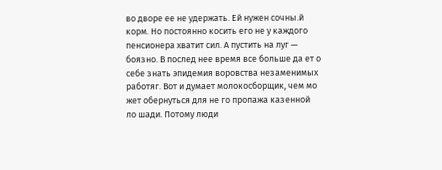во дворе ее не удержать. Ей нужен сочны.й корм. Но постоянно косить его не у каждого пенсионера хватит сил. А пустить на луг — боязно. В послед нее время все больше да ет о себе знать эпидемия воровства незаменимых работяг. Вот и думает молокосборщик, чем мо жет обернуться для не го пропажа казенной ло шади. Потому люди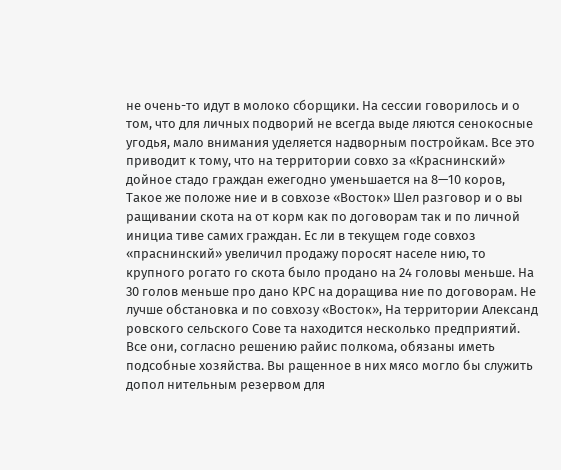не очень-то идут в молоко сборщики. На сессии говорилось и о том, что для личных подворий не всегда выде ляются сенокосные угодья, мало внимания уделяется надворным постройкам. Все это приводит к тому, что на территории совхо за «Краснинский» дойное стадо граждан ежегодно уменьшается на 8—10 коров, Такое же положе ние и в совхозе «Восток» Шел разговор и о вы ращивании скота на от корм как по договорам так и по личной инициа тиве самих граждан. Ес ли в текущем годе совхоз «праснинский» увеличил продажу поросят населе нию, то крупного рогато го скота было продано на 24 головы меньше. На 30 голов меньше про дано КРС на доращива ние по договорам. Не лучше обстановка и по совхозу «Восток», На территории Александ ровского сельского Сове та находится несколько предприятий. Все они, согласно решению райис полкома, обязаны иметь подсобные хозяйства. Вы ращенное в них мясо могло бы служить допол нительным резервом для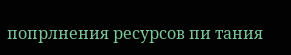попрлнения ресурсов пи тания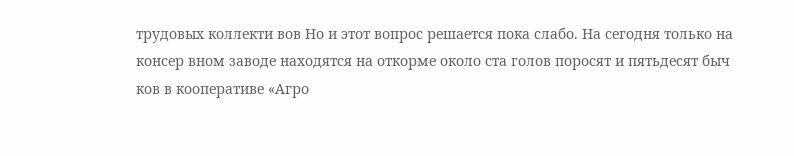трудовых коллекти вов Но и этот вопрос решается пока слабо. На сегодня только на консер вном заводе находятся на откорме около ста голов поросят и пятьдесят быч ков в кооперативе «Агро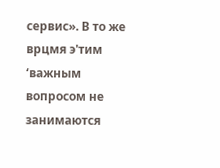сервис». В то же врцмя э'тим ‘важным вопросом не занимаются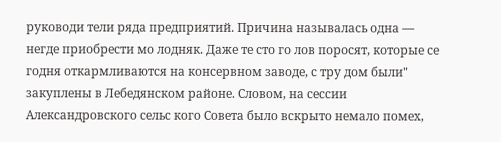руководи тели ряда предприятий. Причина называлась одна — негде приобрести мо лодняк. Даже те сто го лов поросят, которые се годня откармливаются на консервном заводе, с тру дом были" закуплены в Лебедянском районе. Словом, на сессии Александровского сельс кого Совета было вскрыто немало помех,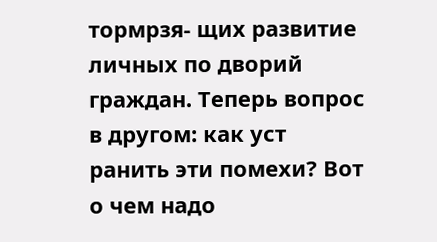тормрзя- щих развитие личных по дворий граждан. Теперь вопрос в другом: как уст ранить эти помехи? Вот о чем надо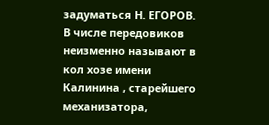задуматься Н. ЕГОРОВ. В числе передовиков неизменно называют в кол хозе имени Калинина , старейшего механизатора,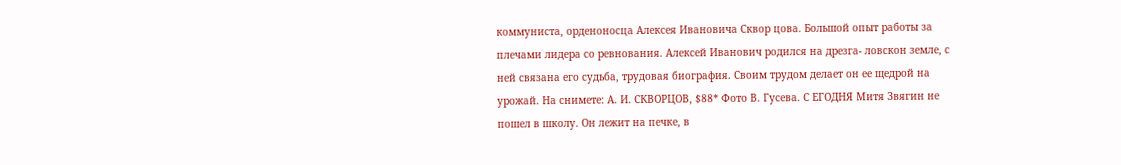коммуниста, орденоносца Алексея Ивановича Сквор цова. Большой опыт работы за плечами лидера со ревнования. Алексей Иванович родился на дрезга- ловскон земле, с ней связана его судьба, трудовая биография. Своим трудом делает он ее щедрой на урожай. На снимете: А. И. СКВОРЦОВ, $88* Фото В. Гусева. С ЕГОДНЯ Митя Звягин не пошел в школу. Он лежит на печке, в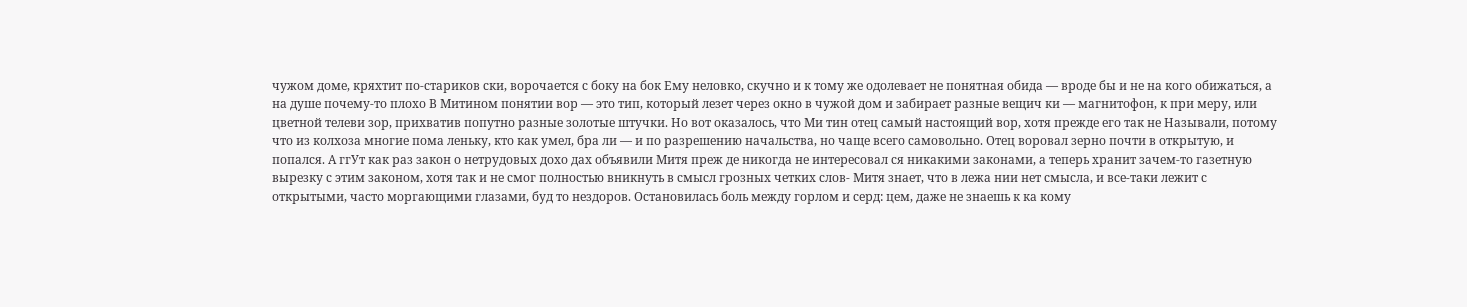чужом доме, кряхтит по-стариков ски, ворочается с боку на бок Ему неловко, скучно и к тому же одолевает не понятная обида — вроде бы и не на кого обижаться, а на душе почему-то плохо В Митином понятии вор — это тип, который лезет через окно в чужой дом и забирает разные вещич ки — магнитофон, к при меру, или цветной телеви зор, прихватив попутно разные золотые штучки. Но вот оказалось, что Ми тин отец самый настоящий вор, хотя прежде его так не Называли, потому что из колхоза многие пома леньку, кто как умел, бра ли — и по разрешению начальства, но чаще всего самовольно. Отец воровал зерно почти в открытую, и попался. А ггУт как раз закон о нетрудовых дохо дах объявили Митя преж де никогда не интересовал ся никакими законами, а теперь хранит зачем-то газетную вырезку с этим законом, хотя так и не смог полностью вникнуть в смысл грозных четких слов- Митя знает, что в лежа нии нет смысла, и все-таки лежит с открытыми, часто моргающими глазами, буд то нездоров. Остановилась боль между горлом и серд: цем, даже не знаешь к ка кому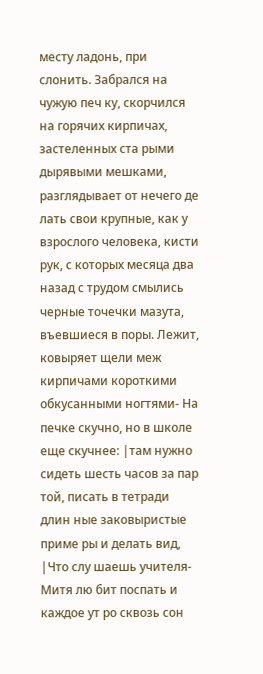месту ладонь, при слонить. Забрался на чужую печ ку, скорчился на горячих кирпичах, застеленных ста рыми дырявыми мешками, разглядывает от нечего де лать свои крупные, как у взрослого человека, кисти рук, с которых месяца два назад с трудом смылись черные точечки мазута, въевшиеся в поры. Лежит, ковыряет щели меж кирпичами короткими обкусанными ногтями- На печке скучно, но в школе еще скучнее: |там нужно сидеть шесть часов за пар той, писать в тетради длин ные заковыристые приме ры и делать вид, |Что слу шаешь учителя- Митя лю бит поспать и каждое ут ро сквозь сон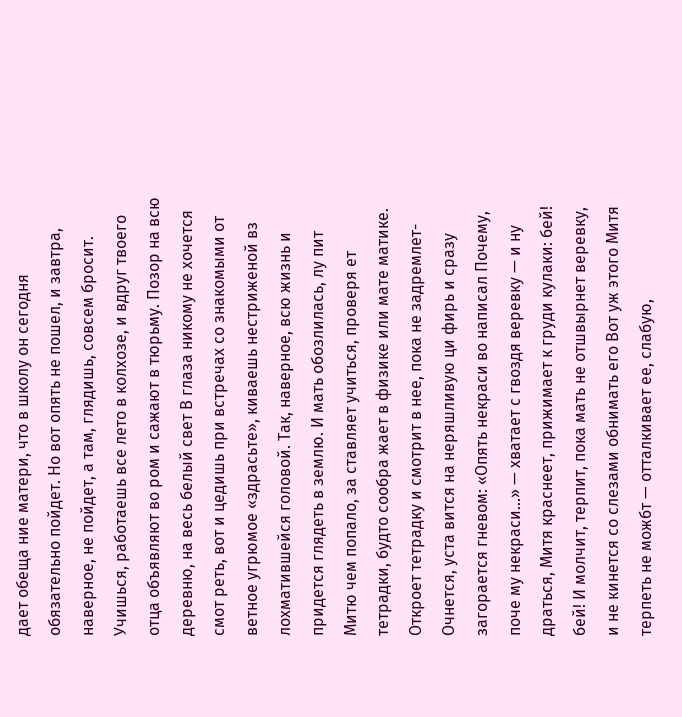дает обеща ние матери, что в школу он сегодня обязательно пойдет. Но вот опять не пошел, и завтра, наверное, не пойдет, а там, глядишь, совсем бросит. Учишься, работаешь все лето в колхозе, и вдруг твоего отца объявляют во ром и сажают в тюрьму. Позор на всю деревню, на весь белый свет В глаза никому не хочется смот реть, вот и цедишь при встречах со знакомыми от ветное угрюмое «здрасьте», киваешь нестриженой вз лохматившейся головой. Так, наверное, всю жизнь и придется глядеть в землю. И мать обозлилась, лу пит Митю чем попало, за ставляет учиться, проверя ет тетрадки, будто сообра жает в физике или мате матике. Откроет тетрадку и смотрит в нее, пока не задремлет- Очнется, уста вится на неряшливую ци фирь и сразу загорается гневом: «Опять некраси во написал Почему, поче му некраси...» — хватает с гвоздя веревку — и ну драться, Митя краснеет, прижимает к груди кулаки: бей! бей! И молчит, терпит, пока мать не отшвырнет веревку, и не кинется со слезами обнимать его Вот уж этого Митя терпеть не можбт — отталкивает ее, слабую,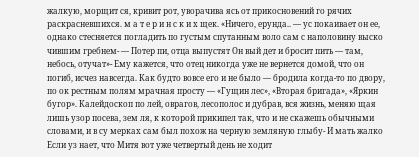жалкую, морщит ся, кривит рот, уворачива ясь от прикосновений го рячих раскрасневшихся. м а т е р и н с к и х щек. «Ничего, ерунда.. — ус покаивает он ее, однако стесняется погладить по густым спутанным воло сам с наполовину выско чившим гребнем- — Потер пи, отца выпустят Он вый дет и бросит пить — там, небось, отучат»- Ему кажется, что отец никогда уже не вернется домой, что он погиб, исчез навсегда. Как будто вовсе его и не было — бродила когда-то по двору, по ок рестным полям мрачная просту — «Гущин лес», «Вторая бригада», «Яркин бугор». Калейдоскоп по лей, оврагов, лесополос и дубрав, вся жизнь, меняю щая лишь узор посева, зем ля, к которой прикипел так, что и не скажешь обычными словами, и в су мерках сам был похож на черную земляную глыбу- И мать жалко Если уз нает, что Митя вот уже четвертый день не ходит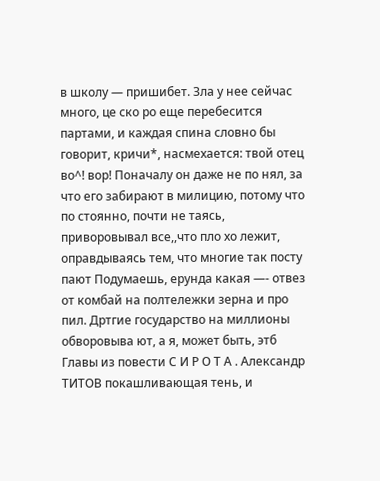в школу — пришибет. Зла у нее сейчас много, це ско ро еще перебесится партами, и каждая спина словно бы говорит, кричи*, насмехается: твой отец во^! вор! Поначалу он даже не по нял, за что его забирают в милицию, потому что по стоянно, почти не таясь, приворовывал все,,что пло хо лежит, оправдываясь тем, что многие так посту пают Подумаешь, ерунда какая —- отвез от комбай на полтележки зерна и про пил. Дртгие государство на миллионы обворовыва ют, а я, может быть, этб Главы из повести С И Р О Т А . Александр ТИТОВ покашливающая тень, и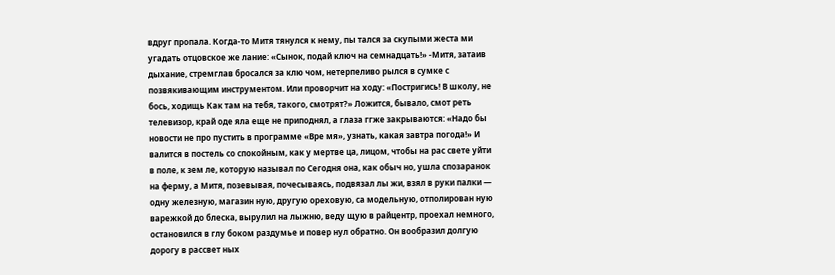вдруг пропала. Когда-то Митя тянулся к нему, пы тался за скупыми жеста ми угадать отцовское же лание: «Сынок, подай ключ на семнадцать!» -Митя, затаив дыхание, стремглав бросался за клю чом, нетерпеливо рылся в сумке с позвякивающим инструментом. Или проворчит на ходу: «Постригись! В школу, не бось, ходищь Как там на тебя, такого, смотрят?» Ложится, бывало, смот реть телевизор, край оде яла еще не приподнял, а глаза ггже закрываются: «Надо бы новости не про пустить в программе «Вре мя», узнать, какая завтра погода!» И валится в постель со спокойным, как у мертве ца, лицом, чтобы на рас свете уйти в поле, к зем ле, которую называл по Сегодня она, как обыч но, ушла спозаранок на ферму, а Митя, позевывая, почесываясь, подвязал лы жи, взял в руки палки — одну железную, магазин ную, другую ореховую, са модельную, отполирован ную варежкой до блеска, вырулил на лыжню, веду щую в райцентр, проехал немного, остановился в глу боком раздумье и повер нул обратно. Он вообразил долгую дорогу в рассвет ных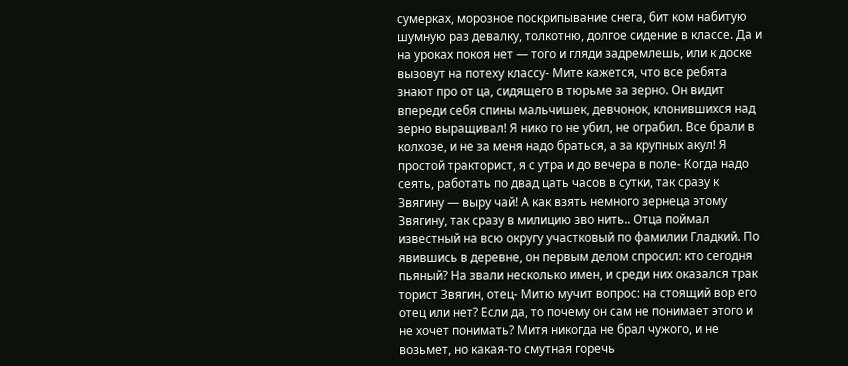сумерках, морозное поскрипывание снега, бит ком набитую шумную раз девалку, толкотню, долгое сидение в классе. Да и на уроках покоя нет — того и гляди задремлешь, или к доске вызовут на потеху классу- Мите кажется, что все ребята знают про от ца, сидящего в тюрьме за зерно. Он видит впереди себя спины мальчишек, девчонок, клонившихся над зерно выращивал! Я нико го не убил, не ограбил. Все брали в колхозе, и не за меня надо браться, а за крупных акул! Я простой тракторист, я с утра и до вечера в поле- Когда надо сеять, работать по двад цать часов в сутки, так сразу к Звягину — выру чай! А как взять немного зернеца этому Звягину, так сразу в милицию зво нить.. Отца поймал известный на всю округу участковый по фамилии Гладкий. По явившись в деревне, он первым делом спросил: кто сегодня пьяный? На звали несколько имен, и среди них оказался трак торист Звягин, отец- Митю мучит вопрос: на стоящий вор его отец или нет? Если да, то почему он сам не понимает этого и не хочет понимать? Митя никогда не брал чужого, и не возьмет, но какая-то смутная горечь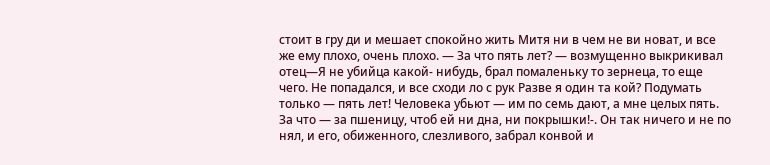стоит в гру ди и мешает спокойно жить Митя ни в чем не ви новат, и все же ему плохо, очень плохо. — За что пять лет? — возмущенно выкрикивал отец—Я не убийца какой- нибудь, брал помаленьку то зернеца, то еще чего. Не попадался, и все сходи ло с рук Разве я один та кой? Подумать только — пять лет! Человека убьют — им по семь дают, а мне целых пять. За что — за пшеницу, чтоб ей ни дна, ни покрышки!-. Он так ничего и не по нял, и его, обиженного, слезливого, забрал конвой и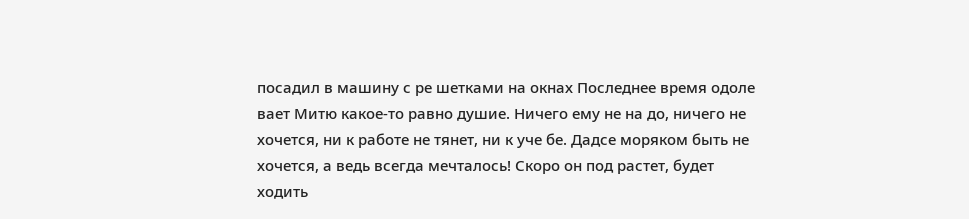посадил в машину с ре шетками на окнах Последнее время одоле вает Митю какое-то равно душие. Ничего ему не на до, ничего не хочется, ни к работе не тянет, ни к уче бе. Дадсе моряком быть не хочется, а ведь всегда мечталось! Скоро он под растет, будет ходить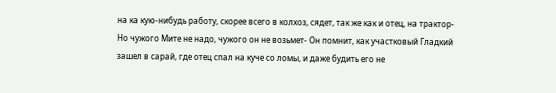на ка кую-нибудь работу, скорее всего в колхоз, сядет, так же как и отец, на трактор- Но чужого Мите не надо, чужого он не возьмет- Он помнит, как участковый Гладкий зашел в сарай, где отец спал на куче со ломы, и даже будить его не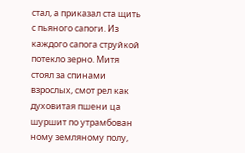стал, а приказал ста щить с пьяного сапоги. Из каждого сапога струйкой потекло зерно. Митя стоял за спинами взрослых, смот рел как духовитая пшени ца шуршит по утрамбован ному земляному полу,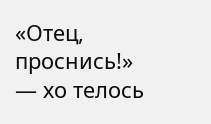«Отец, проснись!» — хо телось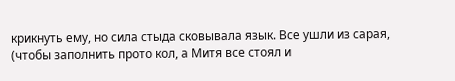крикнуть ему, но сила стыда сковывала язык. Все ушли из сарая, (чтобы заполнить прото кол, а Митя все стоял и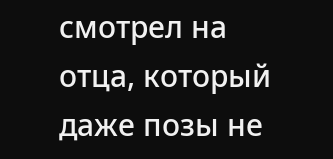смотрел на отца, который даже позы не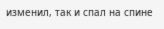изменил, так и спал на спине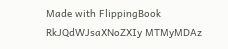Made with FlippingBook
RkJQdWJsaXNoZXIy MTMyMDAz